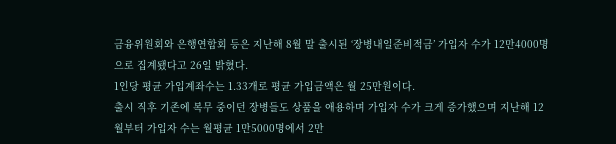금융위원회와 은행연합회 등은 지난해 8월 말 출시된 ‘장병내일준비적금’ 가입자 수가 12만4000명으로 집계됐다고 26일 밝혔다.
1인당 평균 가입계좌수는 1.33개로 평균 가입금액은 월 25만원이다.
출시 직후 기존에 복무 중이던 장병들도 상품을 애용하며 가입자 수가 크게 증가했으며 지난해 12월부터 가입자 수는 월평균 1만5000명에서 2만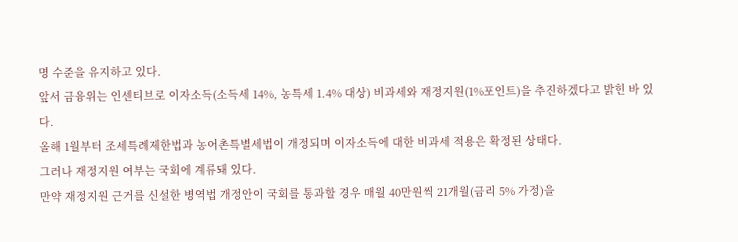명 수준을 유지하고 있다.
앞서 금융위는 인센티브로 이자소득(소득세 14%, 농특세 1.4% 대상) 비과세와 재정지원(1%포인트)을 추진하겠다고 밝힌 바 있다.
올해 1월부터 조세특례제한법과 농어촌특별세법이 개정되며 이자소득에 대한 비과세 적용은 확정된 상태다.
그러나 재정지원 여부는 국회에 계류돼 있다.
만약 재정지원 근거를 신설한 병역법 개정안이 국회를 통과할 경우 매월 40만원씩 21개월(금리 5% 가정)을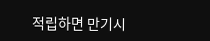적립하면 만기시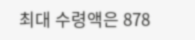최대 수령액은 878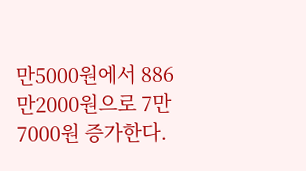만5000원에서 886만2000원으로 7만7000원 증가한다.